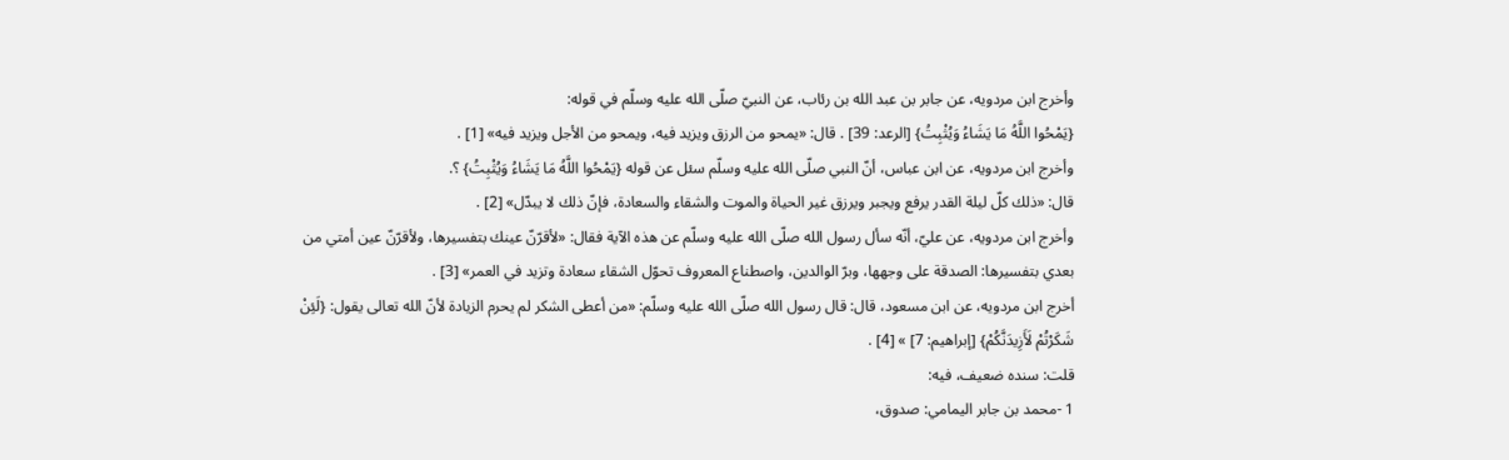وأخرج ابن مردويه، عن جابر بن عبد الله بن رئاب، عن النبيّ صلّى الله عليه وسلّم في قوله:
{يَمْحُوا اللَّهُ مَا يَشَاءُ وَيُثْبِتُ} [الرعد: 39] . قال: «يمحو من الرزق ويزيد فيه، ويمحو من الأجل ويزيد فيه» [1] .
وأخرج ابن مردويه، عن ابن عباس، أنّ النبي صلّى الله عليه وسلّم سئل عن قوله {يَمْحُوا اللَّهُ مَا يَشَاءُ وَيُثْبِتُ} ؟.
قال: «ذلك كلّ ليلة القدر يرفع ويجبر ويرزق غير الحياة والموت والشقاء والسعادة، فإنّ ذلك لا يبدّل» [2] .
وأخرج ابن مردويه، عن عليّ، أنّه سأل رسول الله صلّى الله عليه وسلّم عن هذه الآية فقال: «لأقرّنّ عينك بتفسيرها، ولأقرّنّ عين أمتي من بعدي بتفسيرها: الصدقة على وجهها، وبرّ الوالدين، واصطناع المعروف تحوّل الشقاء سعادة وتزيد في العمر» [3] .
أخرج ابن مردويه، عن ابن مسعود، قال: قال رسول الله صلّى الله عليه وسلّم: «من أعطى الشكر لم يحرم الزيادة لأنّ الله تعالى يقول: {لَئِنْ شَكَرْتُمْ لَأَزِيدَنَّكُمْ} [إبراهيم: 7] » [4] .
قلت: سنده ضعيف، فيه:
1 -محمد بن جابر اليمامي: صدوق،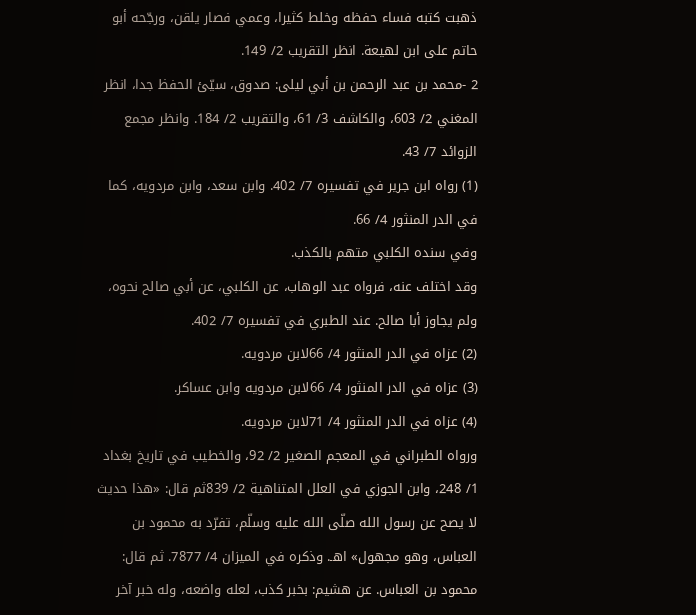ذهبت كتبه فساء حفظه وخلط كثيرا، وعمي فصار يلقن، ورجّحه أبو حاتم على ابن لهيعة. انظر التقريب 2/ 149.
2 -محمد بن عبد الرحمن بن أبي ليلى: صدوق، سيّئ الحفظ جدا، انظر المغني 2/ 603، والكاشف 3/ 61، والتقريب 2/ 184. وانظر مجمع الزوائد 7/ 43.
(1) رواه ابن جرير في تفسيره 7/ 402. وابن سعد، وابن مردويه، كما في الدر المنثور 4/ 66.
وفي سنده الكلبي متهم بالكذب.
وقد اختلف عنه، فرواه عبد الوهاب، عن الكلبي، عن أبي صالح نحوه، ولم يجاوز أبا صالح. عند الطبري في تفسيره 7/ 402.
(2) عزاه في الدر المنثور 4/ 66لابن مردويه.
(3) عزاه في الدر المنثور 4/ 66لابن مردويه وابن عساكر.
(4) عزاه في الدر المنثور 4/ 71لابن مردويه.
ورواه الطبراني في المعجم الصغير 2/ 92، والخطيب في تاريخ بغداد 1/ 248، وابن الجوزي في العلل المتناهية 2/ 839ثم قال: «هذا حديث لا يصح عن رسول الله صلّى الله عليه وسلّم، تفرّد به محمود بن العباس، وهو مجهول» اهـ. وذكره في الميزان 4/ 7877. ثم قال: محمود بن العباس. عن هشيم: بخبر كذب، لعله واضعه، وله خبر آخر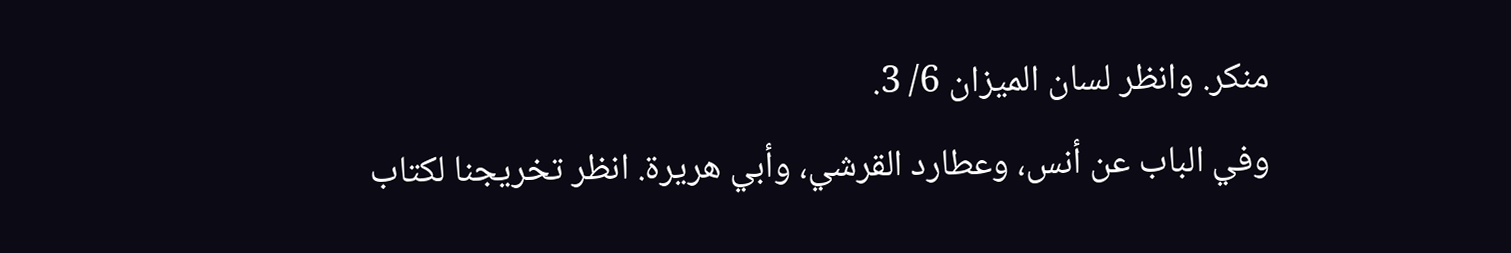منكر. وانظر لسان الميزان 6/ 3.
وفي الباب عن أنس، وعطارد القرشي، وأبي هريرة. انظر تخريجنا لكتاب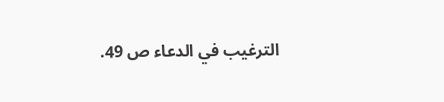الترغيب في الدعاء ص 49.